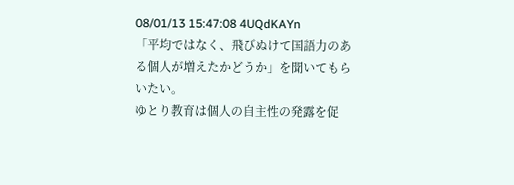08/01/13 15:47:08 4UQdKAYn
「平均ではなく、飛びぬけて国語力のある個人が増えたかどうか」を聞いてもらいたい。
ゆとり教育は個人の自主性の発露を促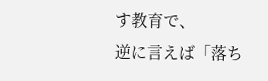す教育で、
逆に言えば「落ち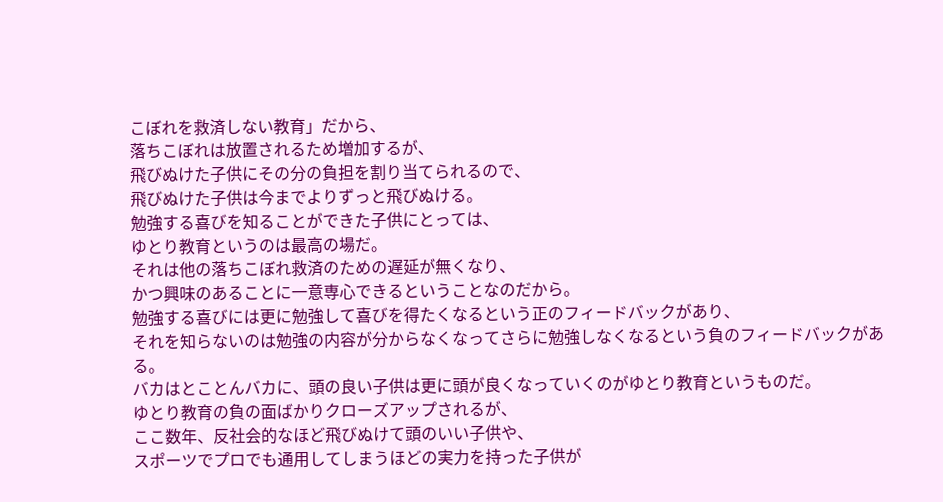こぼれを救済しない教育」だから、
落ちこぼれは放置されるため増加するが、
飛びぬけた子供にその分の負担を割り当てられるので、
飛びぬけた子供は今までよりずっと飛びぬける。
勉強する喜びを知ることができた子供にとっては、
ゆとり教育というのは最高の場だ。
それは他の落ちこぼれ救済のための遅延が無くなり、
かつ興味のあることに一意専心できるということなのだから。
勉強する喜びには更に勉強して喜びを得たくなるという正のフィードバックがあり、
それを知らないのは勉強の内容が分からなくなってさらに勉強しなくなるという負のフィードバックがある。
バカはとことんバカに、頭の良い子供は更に頭が良くなっていくのがゆとり教育というものだ。
ゆとり教育の負の面ばかりクローズアップされるが、
ここ数年、反社会的なほど飛びぬけて頭のいい子供や、
スポーツでプロでも通用してしまうほどの実力を持った子供が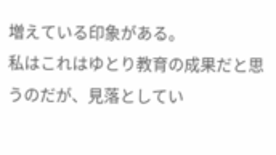増えている印象がある。
私はこれはゆとり教育の成果だと思うのだが、見落としてい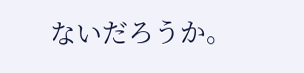ないだろうか。